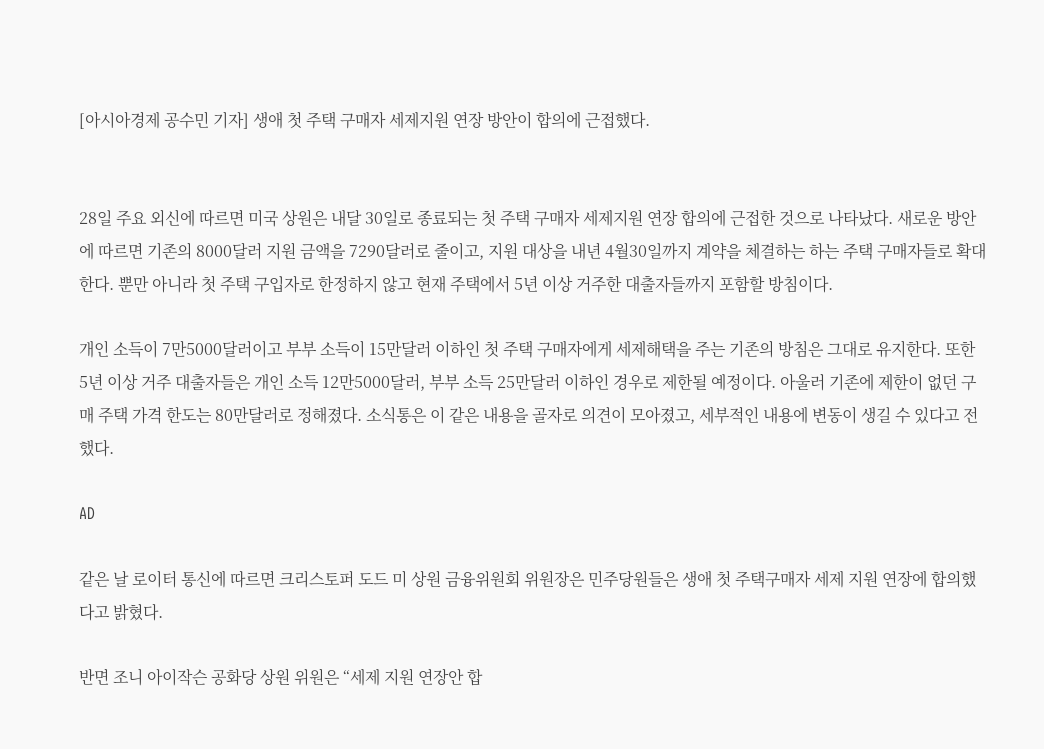[아시아경제 공수민 기자] 생애 첫 주택 구매자 세제지원 연장 방안이 합의에 근접했다.


28일 주요 외신에 따르면 미국 상원은 내달 30일로 종료되는 첫 주택 구매자 세제지원 연장 합의에 근접한 것으로 나타났다. 새로운 방안에 따르면 기존의 8000달러 지원 금액을 7290달러로 줄이고, 지원 대상을 내년 4월30일까지 계약을 체결하는 하는 주택 구매자들로 확대한다. 뿐만 아니라 첫 주택 구입자로 한정하지 않고 현재 주택에서 5년 이상 거주한 대출자들까지 포함할 방침이다.

개인 소득이 7만5000달러이고 부부 소득이 15만달러 이하인 첫 주택 구매자에게 세제해택을 주는 기존의 방침은 그대로 유지한다. 또한 5년 이상 거주 대출자들은 개인 소득 12만5000달러, 부부 소득 25만달러 이하인 경우로 제한될 예정이다. 아울러 기존에 제한이 없던 구매 주택 가격 한도는 80만달러로 정해졌다. 소식통은 이 같은 내용을 골자로 의견이 모아졌고, 세부적인 내용에 변동이 생길 수 있다고 전했다.

AD

같은 날 로이터 통신에 따르면 크리스토퍼 도드 미 상원 금융위원회 위원장은 민주당원들은 생애 첫 주택구매자 세제 지원 연장에 합의했다고 밝혔다.

반면 조니 아이작슨 공화당 상원 위원은 “세제 지원 연장안 합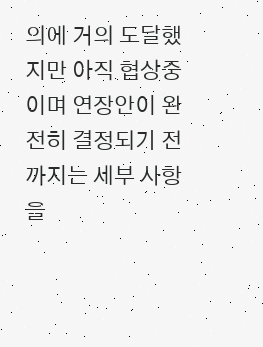의에 거의 도달했지만 아직 협상중이며 연장안이 완전히 결정되기 전까지는 세부 사항을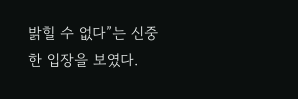밝힐 수 없다”는 신중한 입장을 보였다.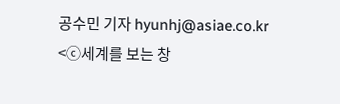공수민 기자 hyunhj@asiae.co.kr
<ⓒ세계를 보는 창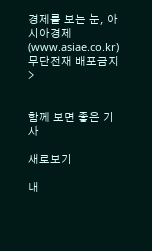경제를 보는 눈, 아시아경제(www.asiae.co.kr) 무단전재 배포금지>


함께 보면 좋은 기사

새로보기

내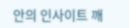안의 인사이트 깨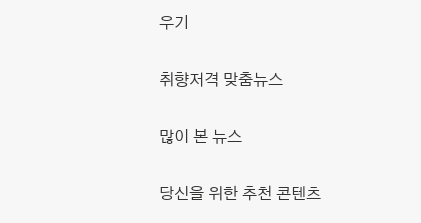우기

취향저격 맞춤뉴스

많이 본 뉴스

당신을 위한 추천 콘텐츠